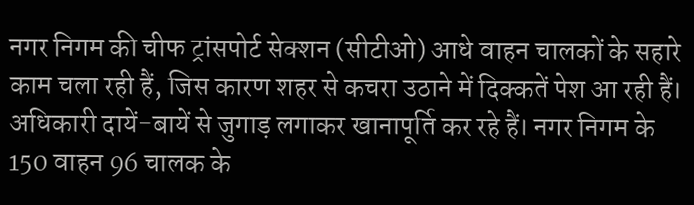नगर निगम की चीफ ट्रांसपोर्ट सेक्शन (सीटीओ) आधे वाहन चालकों के सहारे काम चला रही हैं, जिस कारण शहर से कचरा उठाने में दिक्कतें पेश आ रही हैं। अधिकारी दायें-बायें से जुगाड़ लगाकर खानापूर्ति कर रहे हैं। नगर निगम के 150 वाहन 96 चालक के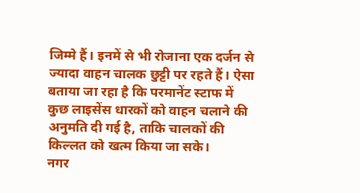जिम्मे हैं। इनमें से भी रोजाना एक दर्जन से ज्यादा वाहन चालक छुट्टी पर रहते हैं। ऐसा बताया जा रहा है कि परमानेंट स्टाफ में कुछ लाइसेंस धारकों को वाहन चलाने की अनुमति दी गई है, ताकि चालकों की किल्लत को खत्म किया जा सके।
नगर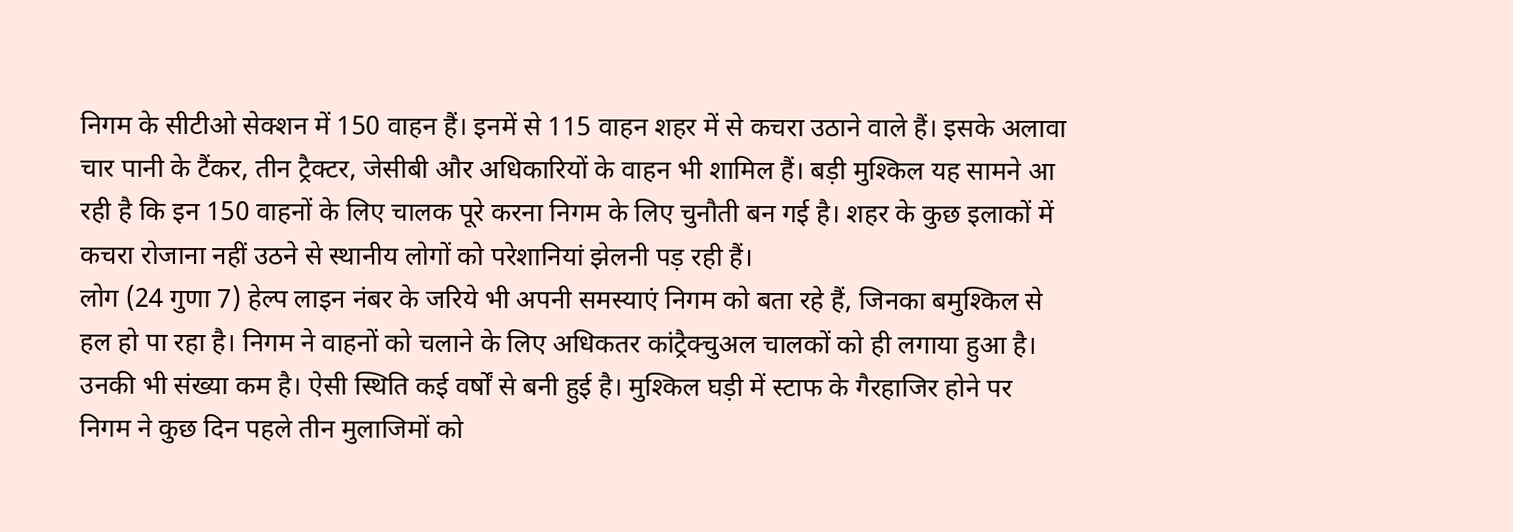निगम के सीटीओ सेक्शन में 150 वाहन हैं। इनमें से 115 वाहन शहर में से कचरा उठाने वाले हैं। इसके अलावा चार पानी के टैंकर, तीन ट्रैक्टर, जेसीबी और अधिकारियों के वाहन भी शामिल हैं। बड़ी मुश्किल यह सामने आ रही है कि इन 150 वाहनों के लिए चालक पूरे करना निगम के लिए चुनौती बन गई है। शहर के कुछ इलाकों में कचरा रोजाना नहीं उठने से स्थानीय लोगों को परेशानियां झेलनी पड़ रही हैं।
लोग (24 गुणा 7) हेल्प लाइन नंबर के जरिये भी अपनी समस्याएं निगम को बता रहे हैं, जिनका बमुश्किल से हल हो पा रहा है। निगम ने वाहनों को चलाने के लिए अधिकतर कांट्रैक्चुअल चालकों को ही लगाया हुआ है। उनकी भी संख्या कम है। ऐसी स्थिति कई वर्षों से बनी हुई है। मुश्किल घड़ी में स्टाफ के गैरहाजिर होने पर निगम ने कुछ दिन पहले तीन मुलाजिमों को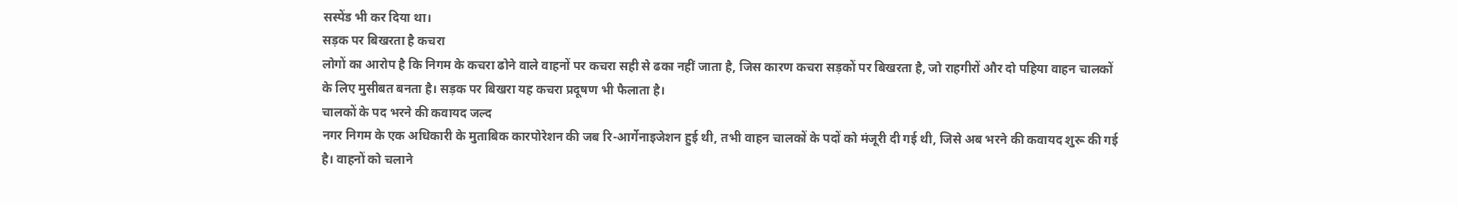सस्पेंड भी कर दिया था।
सड़क पर बिखरता है कचरा
लोगों का आरोप है कि निगम के कचरा ढोने वाले वाहनों पर कचरा सही से ढका नहीं जाता है, जिस कारण कचरा सड़कों पर बिखरता है, जो राहगीरों और दो पहिया वाहन चालकों के लिए मुसीबत बनता है। सड़क पर बिखरा यह कचरा प्रदूषण भी फैलाता है।
चालकों के पद भरने की कवायद जल्द
नगर निगम के एक अधिकारी के मुताबिक कारपोरेशन की जब रि-आर्गेनाइजेशन हुई थी, तभी वाहन चालकों के पदों को मंजूरी दी गई थी, जिसे अब भरने की कवायद शुरू की गई है। वाहनों को चलाने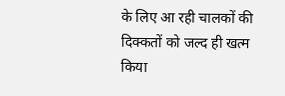के लिए आ रही चालकों की दिक्कतों को जल्द ही खत्म किया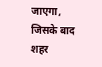जाएगा, जिसके बाद शहर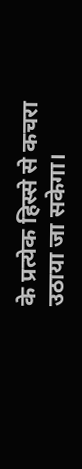के प्रत्येक हिस्से से कचरा उठाया जा सकेगा।